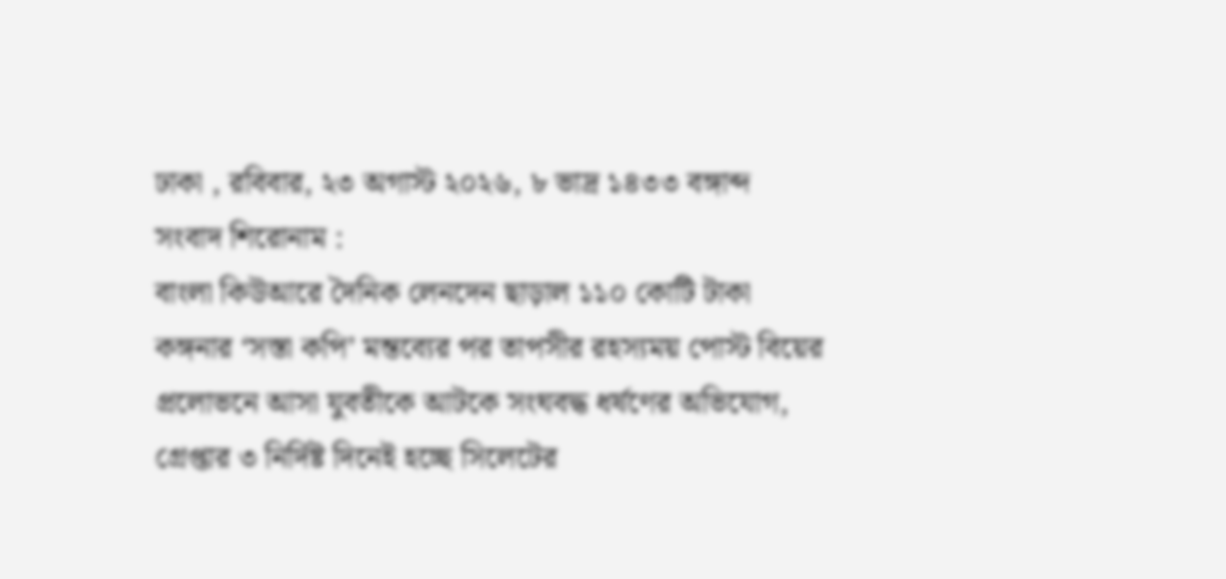ঢাকা , রবিবার, ২৩ অগাস্ট ২০২৬, ৮ ভাদ্র ১৪৩৩ বঙ্গাব্দ
সংবাদ শিরোনাম :
বাংলা কিউআরে দৈনিক লেনদেন ছাড়াল ১১০ কোটি টাকা কঙ্গনার ‘সস্তা কপি’ মন্তব্যের পর তাপসীর রহস্যময় পোস্ট বিয়ের প্রলোভনে আসা যুবতীকে আটকে সংঘবদ্ধ ধর্ষণের অভিযোগ, গ্রেপ্তার ৩ নির্দিষ্ট দিনেই হচ্ছে সিলেটের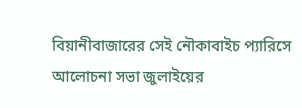বিয়ানীবাজারের সেই নৌকাবাইচ প্যারিসে আলোচনা সভা জুলাইয়ের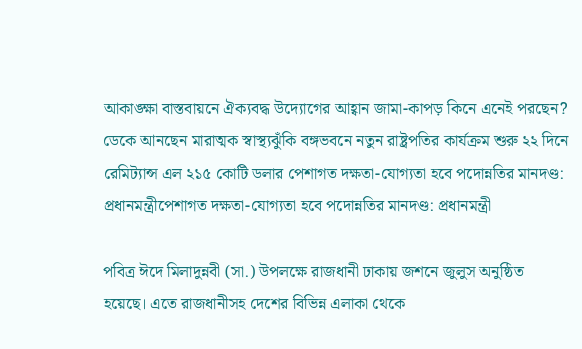আকাঙ্ক্ষা বাস্তবায়নে ঐক্যবদ্ধ উদ্যোগের আহ্বান জামা-কাপড় কিনে এনেই পরছেন? ডেকে আনছেন মারাত্মক স্বাস্থ্যঝুঁকি বঙ্গভবনে নতুন রাষ্ট্রপতির কার্যক্রম শুরু ২২ দিনে রেমিট্যান্স এল ২১৫ কোটি ডলার পেশাগত দক্ষতা-যোগ্যতা হবে পদোন্নতির মানদণ্ড: প্রধানমন্ত্রীপেশাগত দক্ষতা-যোগ্যতা হবে পদোন্নতির মানদণ্ড: প্রধানমন্ত্রী

পবিত্র ঈদে মিলাদুন্নবী (সা.) উপলক্ষে রাজধানী ঢাকায় জশনে জুলুস অনুষ্ঠিত হয়েছে। এতে রাজধানীসহ দেশের বিভিন্ন এলাকা থেকে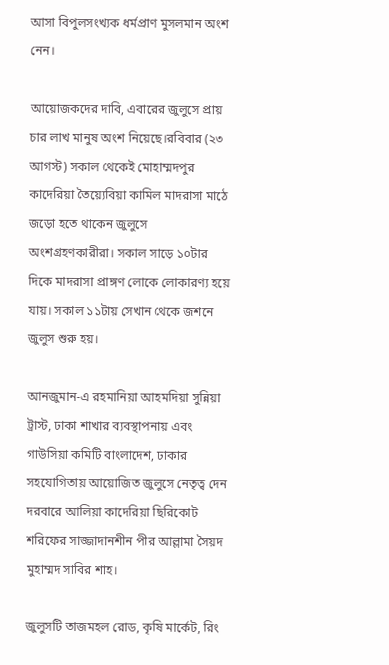আসা বিপুলসংখ্যক ধর্মপ্রাণ মুসলমান অংশ নেন।

আয়োজকদের দাবি, এবারের জুলুসে প্রায় চার লাখ মানুষ অংশ নিয়েছে।রবিবার (২৩ আগস্ট) সকাল থেকেই মোহাম্মদপুর কাদেরিয়া তৈয়্যেবিয়া কামিল মাদরাসা মাঠে জড়ো হতে থাকেন জুলুসে অংশগ্রহণকারীরা। সকাল সাড়ে ১০টার দিকে মাদরাসা প্রাঙ্গণ লোকে লোকারণ্য হয়ে যায়। সকাল ১১টায় সেখান থেকে জশনে জুলুস শুরু হয়।

আনজুমান-এ রহমানিয়া আহমদিয়া সুন্নিয়া ট্রাস্ট, ঢাকা শাখার ব্যবস্থাপনায় এবং গাউসিয়া কমিটি বাংলাদেশ, ঢাকার সহযোগিতায় আয়োজিত জুলুসে নেতৃত্ব দেন দরবারে আলিয়া কাদেরিয়া ছিরিকোট শরিফের সাজ্জাদানশীন পীর আল্লামা সৈয়দ মুহাম্মদ সাবির শাহ।

জুলুসটি তাজমহল রোড, কৃষি মার্কেট, রিং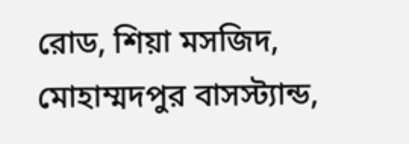রোড, শিয়া মসজিদ, মোহাম্মদপুর বাসস্ট্যান্ড,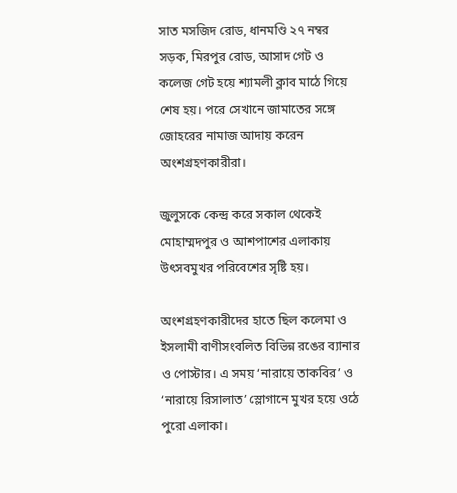সাত মসজিদ রোড, ধানমণ্ডি ২৭ নম্বর সড়ক, মিরপুর রোড, আসাদ গেট ও কলেজ গেট হয়ে শ্যামলী ক্লাব মাঠে গিয়ে শেষ হয়। পরে সেখানে জামাতের সঙ্গে জোহরের নামাজ আদায় করেন অংশগ্রহণকারীরা।

জুলুসকে কেন্দ্র করে সকাল থেকেই মোহাম্মদপুর ও আশপাশের এলাকায় উৎসবমুখর পরিবেশের সৃষ্টি হয়।

অংশগ্রহণকারীদের হাতে ছিল কলেমা ও ইসলামী বাণীসংবলিত বিভিন্ন রঙের ব্যানার ও পোস্টার। এ সময় ‘নারায়ে তাকবির’ ও ‘নারায়ে রিসালাত’ স্লোগানে মুখর হয়ে ওঠে পুরো এলাকা।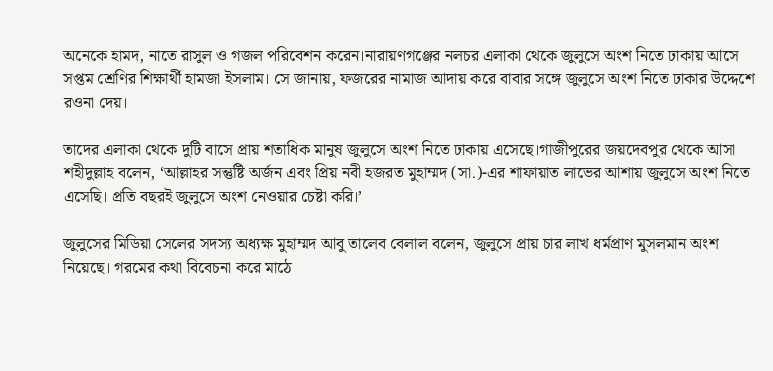অনেকে হামদ, নাতে রাসুল ও গজল পরিবেশন করেন।নারায়ণগঞ্জের নলচর এলাকা থেকে জুলুসে অংশ নিতে ঢাকায় আসে সপ্তম শ্রেণির শিক্ষার্থী হামজা ইসলাম। সে জানায়, ফজরের নামাজ আদায় করে বাবার সঙ্গে জুলুসে অংশ নিতে ঢাকার উদ্দেশে রওনা দেয়।

তাদের এলাকা থেকে দুটি বাসে প্রায় শতাধিক মানুষ জুলুসে অংশ নিতে ঢাকায় এসেছে।গাজীপুরের জয়দেবপুর থেকে আসা শহীদুল্লাহ বলেন, ‘আল্লাহর সন্তুষ্টি অর্জন এবং প্রিয় নবী হজরত মুহাম্মদ (সা.)-এর শাফায়াত লাভের আশায় জুলুসে অংশ নিতে এসেছি। প্রতি বছরই জুলুসে অংশ নেওয়ার চেষ্টা করি।’

জুলুসের মিডিয়া সেলের সদস্য অধ্যক্ষ মুহাম্মদ আবু তালেব বেলাল বলেন, জুলুসে প্রায় চার লাখ ধর্মপ্রাণ মুসলমান অংশ নিয়েছে। গরমের কথা বিবেচনা করে মাঠে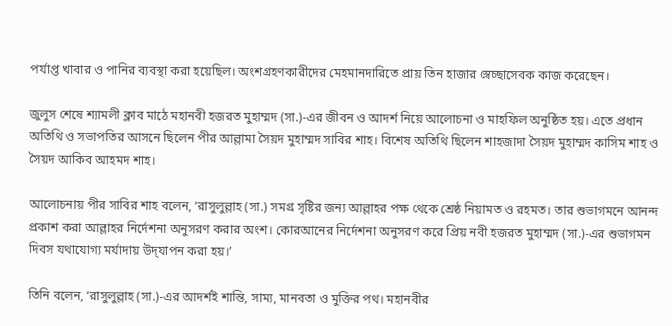পর্যাপ্ত খাবার ও পানির ব্যবস্থা করা হয়েছিল। অংশগ্রহণকারীদের মেহমানদারিতে প্রায় তিন হাজার স্বেচ্ছাসেবক কাজ করেছেন।

জুলুস শেষে শ্যামলী ক্লাব মাঠে মহানবী হজরত মুহাম্মদ (সা.)-এর জীবন ও আদর্শ নিয়ে আলোচনা ও মাহফিল অনুষ্ঠিত হয়। এতে প্রধান অতিথি ও সভাপতির আসনে ছিলেন পীর আল্লামা সৈয়দ মুহাম্মদ সাবির শাহ। বিশেষ অতিথি ছিলেন শাহজাদা সৈয়দ মুহাম্মদ কাসিম শাহ ও সৈয়দ আকিব আহমদ শাহ।

আলোচনায় পীর সাবির শাহ বলেন, ‘রাসুলুল্লাহ (সা.) সমগ্র সৃষ্টির জন্য আল্লাহর পক্ষ থেকে শ্রেষ্ঠ নিয়ামত ও রহমত। তার শুভাগমনে আনন্দ প্রকাশ করা আল্লাহর নির্দেশনা অনুসরণ করার অংশ। কোরআনের নির্দেশনা অনুসরণ করে প্রিয় নবী হজরত মুহাম্মদ (সা.)-এর শুভাগমন দিবস যথাযোগ্য মর্যাদায় উদ্‌যাপন করা হয়।’

তিনি বলেন, ‘রাসুলুল্লাহ (সা.)-এর আদর্শই শান্তি, সাম্য, মানবতা ও মুক্তির পথ। মহানবীর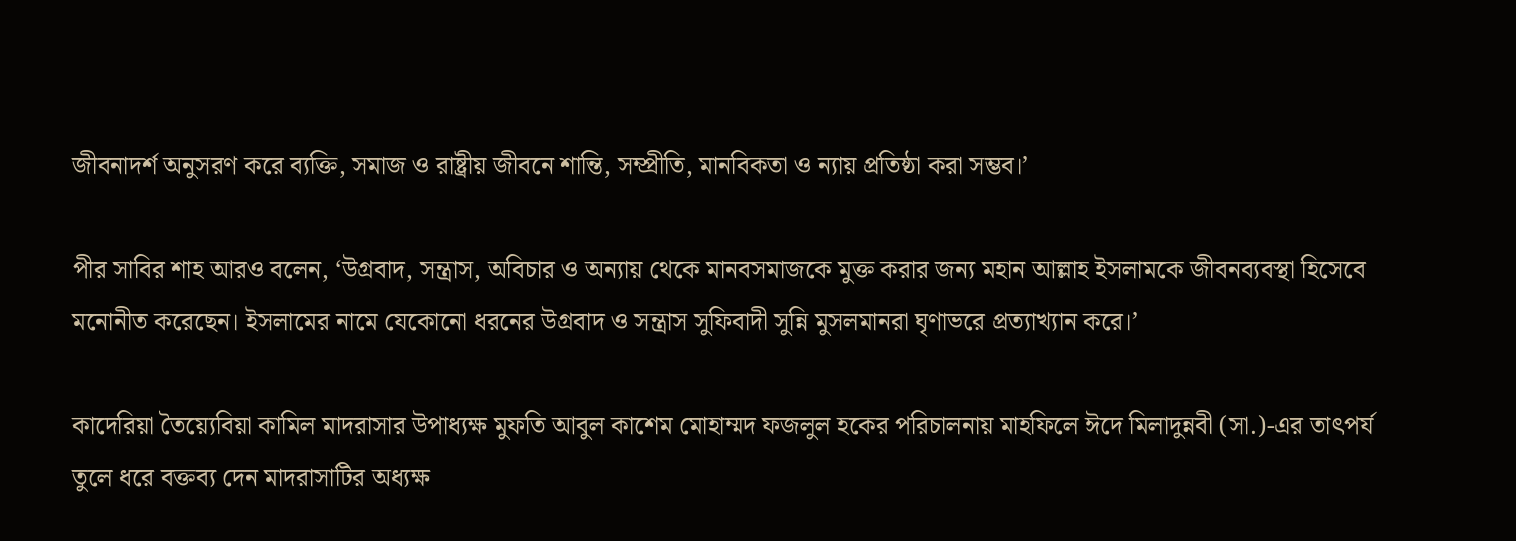জীবনাদর্শ অনুসরণ করে ব্যক্তি, সমাজ ও রাষ্ট্রীয় জীবনে শান্তি, সম্প্রীতি, মানবিকতা ও ন্যায় প্রতিষ্ঠা করা সম্ভব।’

পীর সাবির শাহ আরও বলেন, ‘উগ্রবাদ, সন্ত্রাস, অবিচার ও অন্যায় থেকে মানবসমাজকে মুক্ত করার জন্য মহান আল্লাহ ইসলামকে জীবনব্যবস্থা হিসেবে মনোনীত করেছেন। ইসলামের নামে যেকোনো ধরনের উগ্রবাদ ও সন্ত্রাস সুফিবাদী সুন্নি মুসলমানরা ঘৃণাভরে প্রত্যাখ্যান করে।’

কাদেরিয়া তৈয়্যেবিয়া কামিল মাদরাসার উপাধ্যক্ষ মুফতি আবুল কাশেম মোহাম্মদ ফজলুল হকের পরিচালনায় মাহফিলে ঈদে মিলাদুন্নবী (সা.)-এর তাৎপর্য তুলে ধরে বক্তব্য দেন মাদরাসাটির অধ্যক্ষ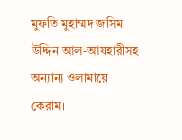মুফতি মুহাম্মদ জসিম উদ্দিন আল-আযহারীসহ অন্যান্য ওলামায়ে কেরাম।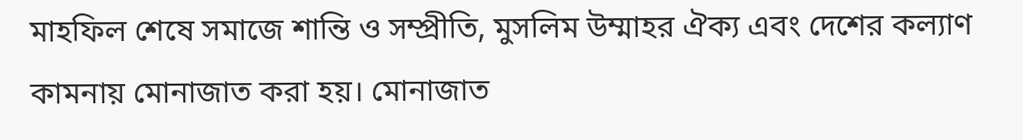মাহফিল শেষে সমাজে শান্তি ও সম্প্রীতি, মুসলিম উম্মাহর ঐক্য এবং দেশের কল্যাণ কামনায় মোনাজাত করা হয়। মোনাজাত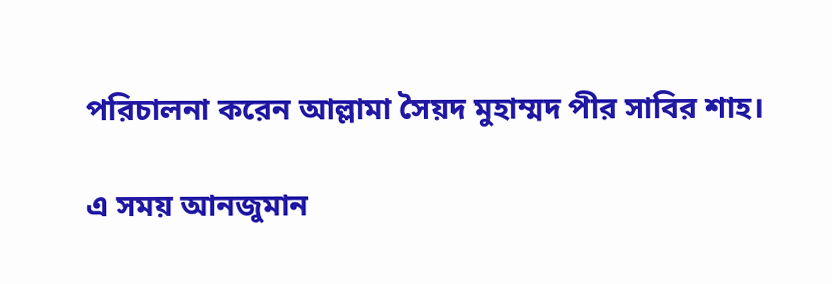পরিচালনা করেন আল্লামা সৈয়দ মুহাম্মদ পীর সাবির শাহ।

এ সময় আনজুমান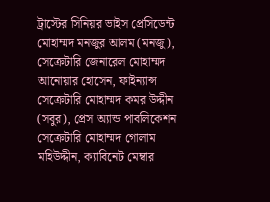ট্রাস্টের সিনিয়র ভাইস প্রেসিডেন্ট মোহাম্মদ মনজুর আলম (মনজু), সেক্রেটারি জেনারেল মোহাম্মদ আনোয়ার হোসেন, ফাইন্যান্স সেক্রেটারি মোহাম্মদ কমর উদ্দীন (সবুর), প্রেস অ্যান্ড পাবলিকেশন সেক্রেটারি মোহাম্মদ গোলাম মহিউদ্দীন, ক্যাবিনেট মেম্বার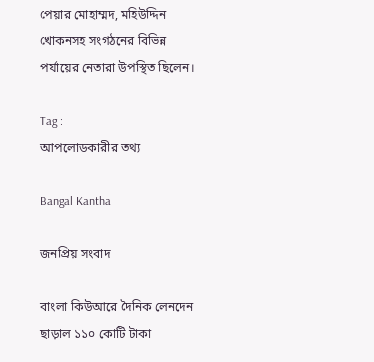পেয়ার মোহাম্মদ, মহিউদ্দিন খোকনসহ সংগঠনের বিভিন্ন পর্যায়ের নেতারা উপস্থিত ছিলেন।

Tag :
আপলোডকারীর তথ্য

Bangal Kantha

জনপ্রিয় সংবাদ

বাংলা কিউআরে দৈনিক লেনদেন ছাড়াল ১১০ কোটি টাকা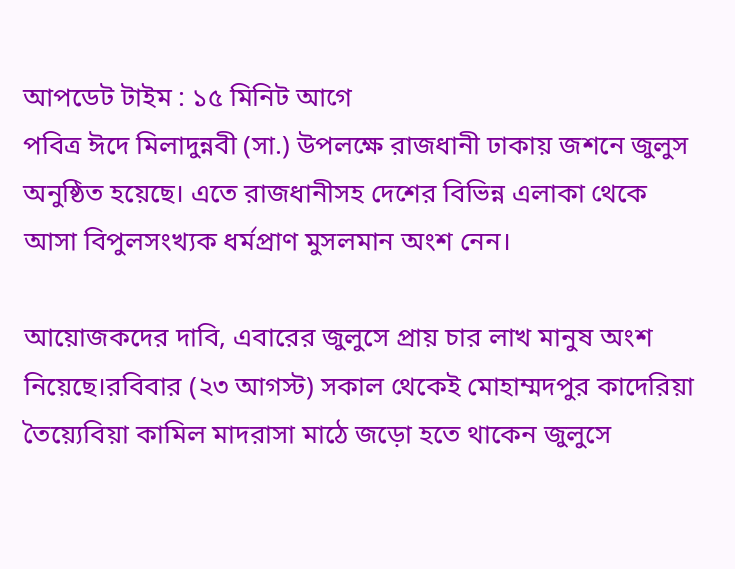আপডেট টাইম : ১৫ মিনিট আগে
পবিত্র ঈদে মিলাদুন্নবী (সা.) উপলক্ষে রাজধানী ঢাকায় জশনে জুলুস অনুষ্ঠিত হয়েছে। এতে রাজধানীসহ দেশের বিভিন্ন এলাকা থেকে আসা বিপুলসংখ্যক ধর্মপ্রাণ মুসলমান অংশ নেন।

আয়োজকদের দাবি, এবারের জুলুসে প্রায় চার লাখ মানুষ অংশ নিয়েছে।রবিবার (২৩ আগস্ট) সকাল থেকেই মোহাম্মদপুর কাদেরিয়া তৈয়্যেবিয়া কামিল মাদরাসা মাঠে জড়ো হতে থাকেন জুলুসে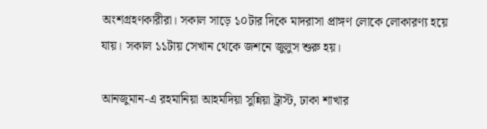অংশগ্রহণকারীরা। সকাল সাড়ে ১০টার দিকে মাদরাসা প্রাঙ্গণ লোকে লোকারণ্য হয়ে যায়। সকাল ১১টায় সেখান থেকে জশনে জুলুস শুরু হয়।

আনজুমান-এ রহমানিয়া আহমদিয়া সুন্নিয়া ট্রাস্ট, ঢাকা শাখার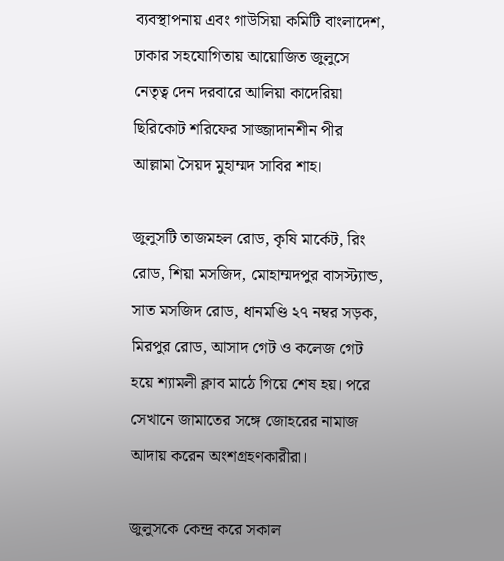ব্যবস্থাপনায় এবং গাউসিয়া কমিটি বাংলাদেশ, ঢাকার সহযোগিতায় আয়োজিত জুলুসে নেতৃত্ব দেন দরবারে আলিয়া কাদেরিয়া ছিরিকোট শরিফের সাজ্জাদানশীন পীর আল্লামা সৈয়দ মুহাম্মদ সাবির শাহ।

জুলুসটি তাজমহল রোড, কৃষি মার্কেট, রিং রোড, শিয়া মসজিদ, মোহাম্মদপুর বাসস্ট্যান্ড, সাত মসজিদ রোড, ধানমণ্ডি ২৭ নম্বর সড়ক, মিরপুর রোড, আসাদ গেট ও কলেজ গেট হয়ে শ্যামলী ক্লাব মাঠে গিয়ে শেষ হয়। পরে সেখানে জামাতের সঙ্গে জোহরের নামাজ আদায় করেন অংশগ্রহণকারীরা।

জুলুসকে কেন্দ্র করে সকাল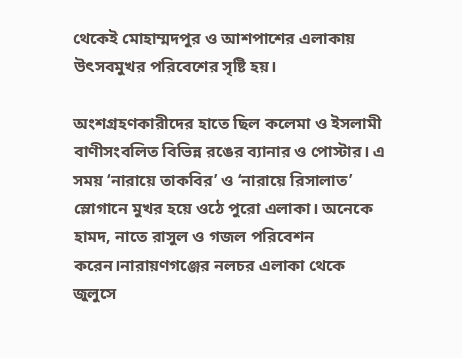থেকেই মোহাম্মদপুর ও আশপাশের এলাকায় উৎসবমুখর পরিবেশের সৃষ্টি হয়।

অংশগ্রহণকারীদের হাতে ছিল কলেমা ও ইসলামী বাণীসংবলিত বিভিন্ন রঙের ব্যানার ও পোস্টার। এ সময় ‘নারায়ে তাকবির’ ও ‘নারায়ে রিসালাত’ স্লোগানে মুখর হয়ে ওঠে পুরো এলাকা। অনেকে হামদ, নাতে রাসুল ও গজল পরিবেশন করেন।নারায়ণগঞ্জের নলচর এলাকা থেকে জুলুসে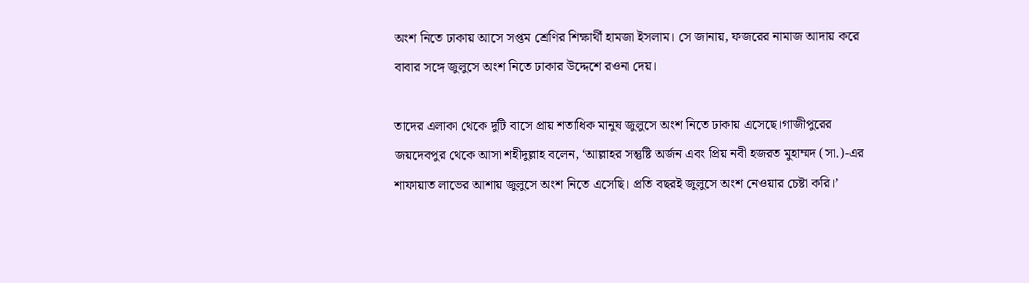অংশ নিতে ঢাকায় আসে সপ্তম শ্রেণির শিক্ষার্থী হামজা ইসলাম। সে জানায়, ফজরের নামাজ আদায় করে বাবার সঙ্গে জুলুসে অংশ নিতে ঢাকার উদ্দেশে রওনা দেয়।

তাদের এলাকা থেকে দুটি বাসে প্রায় শতাধিক মানুষ জুলুসে অংশ নিতে ঢাকায় এসেছে।গাজীপুরের জয়দেবপুর থেকে আসা শহীদুল্লাহ বলেন, ‘আল্লাহর সন্তুষ্টি অর্জন এবং প্রিয় নবী হজরত মুহাম্মদ (সা.)-এর শাফায়াত লাভের আশায় জুলুসে অংশ নিতে এসেছি। প্রতি বছরই জুলুসে অংশ নেওয়ার চেষ্টা করি।’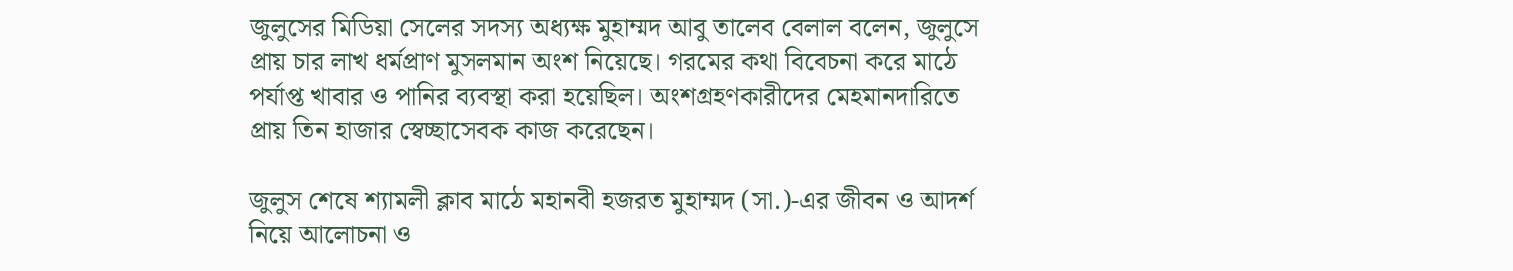জুলুসের মিডিয়া সেলের সদস্য অধ্যক্ষ মুহাম্মদ আবু তালেব বেলাল বলেন, জুলুসে প্রায় চার লাখ ধর্মপ্রাণ মুসলমান অংশ নিয়েছে। গরমের কথা বিবেচনা করে মাঠে পর্যাপ্ত খাবার ও পানির ব্যবস্থা করা হয়েছিল। অংশগ্রহণকারীদের মেহমানদারিতে প্রায় তিন হাজার স্বেচ্ছাসেবক কাজ করেছেন।

জুলুস শেষে শ্যামলী ক্লাব মাঠে মহানবী হজরত মুহাম্মদ (সা.)-এর জীবন ও আদর্শ নিয়ে আলোচনা ও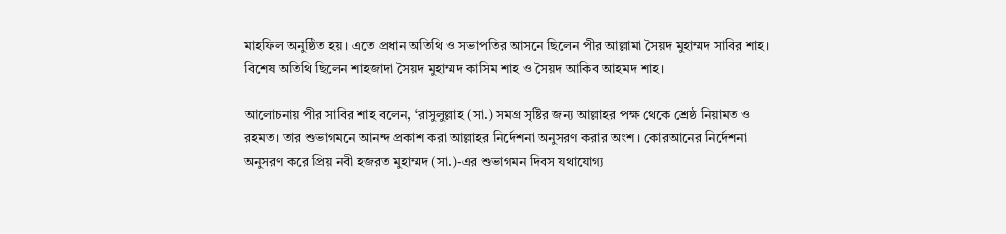মাহফিল অনুষ্ঠিত হয়। এতে প্রধান অতিথি ও সভাপতির আসনে ছিলেন পীর আল্লামা সৈয়দ মুহাম্মদ সাবির শাহ। বিশেষ অতিথি ছিলেন শাহজাদা সৈয়দ মুহাম্মদ কাসিম শাহ ও সৈয়দ আকিব আহমদ শাহ।

আলোচনায় পীর সাবির শাহ বলেন, ‘রাসুলুল্লাহ (সা.) সমগ্র সৃষ্টির জন্য আল্লাহর পক্ষ থেকে শ্রেষ্ঠ নিয়ামত ও রহমত। তার শুভাগমনে আনন্দ প্রকাশ করা আল্লাহর নির্দেশনা অনুসরণ করার অংশ। কোরআনের নির্দেশনা অনুসরণ করে প্রিয় নবী হজরত মুহাম্মদ (সা.)-এর শুভাগমন দিবস যথাযোগ্য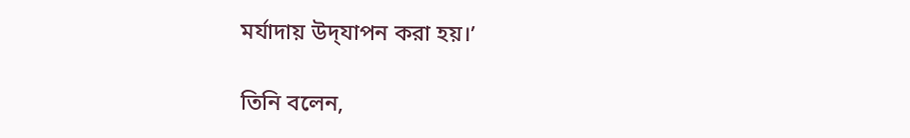মর্যাদায় উদ্‌যাপন করা হয়।’

তিনি বলেন,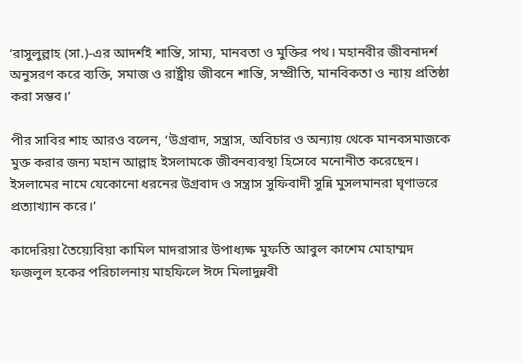‘রাসুলুল্লাহ (সা.)-এর আদর্শই শান্তি, সাম্য, মানবতা ও মুক্তির পথ। মহানবীর জীবনাদর্শ অনুসরণ করে ব্যক্তি, সমাজ ও রাষ্ট্রীয় জীবনে শান্তি, সম্প্রীতি, মানবিকতা ও ন্যায় প্রতিষ্ঠা করা সম্ভব।’

পীর সাবির শাহ আরও বলেন, ‘উগ্রবাদ, সন্ত্রাস, অবিচার ও অন্যায় থেকে মানবসমাজকে মুক্ত করার জন্য মহান আল্লাহ ইসলামকে জীবনব্যবস্থা হিসেবে মনোনীত করেছেন। ইসলামের নামে যেকোনো ধরনের উগ্রবাদ ও সন্ত্রাস সুফিবাদী সুন্নি মুসলমানরা ঘৃণাভরে প্রত্যাখ্যান করে।’

কাদেরিয়া তৈয়্যেবিয়া কামিল মাদরাসার উপাধ্যক্ষ মুফতি আবুল কাশেম মোহাম্মদ ফজলুল হকের পরিচালনায় মাহফিলে ঈদে মিলাদুন্নবী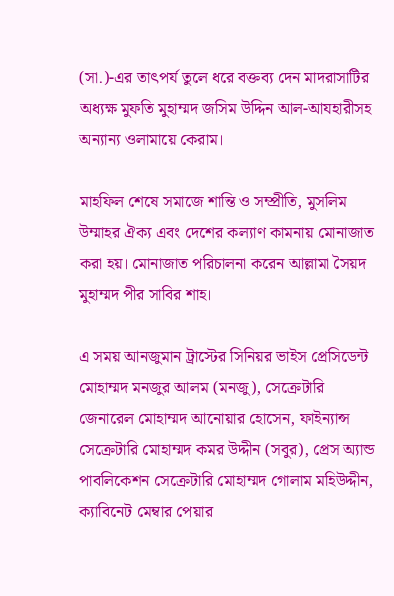(সা.)-এর তাৎপর্য তুলে ধরে বক্তব্য দেন মাদরাসাটির অধ্যক্ষ মুফতি মুহাম্মদ জসিম উদ্দিন আল-আযহারীসহ অন্যান্য ওলামায়ে কেরাম।

মাহফিল শেষে সমাজে শান্তি ও সম্প্রীতি, মুসলিম উম্মাহর ঐক্য এবং দেশের কল্যাণ কামনায় মোনাজাত করা হয়। মোনাজাত পরিচালনা করেন আল্লামা সৈয়দ মুহাম্মদ পীর সাবির শাহ।

এ সময় আনজুমান ট্রাস্টের সিনিয়র ভাইস প্রেসিডেন্ট মোহাম্মদ মনজুর আলম (মনজু), সেক্রেটারি জেনারেল মোহাম্মদ আনোয়ার হোসেন, ফাইন্যান্স সেক্রেটারি মোহাম্মদ কমর উদ্দীন (সবুর), প্রেস অ্যান্ড পাবলিকেশন সেক্রেটারি মোহাম্মদ গোলাম মহিউদ্দীন, ক্যাবিনেট মেম্বার পেয়ার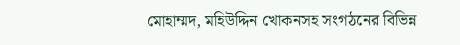মোহাম্মদ, মহিউদ্দিন খোকনসহ সংগঠনের বিভিন্ন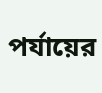পর্যায়ের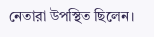নেতারা উপস্থিত ছিলেন।